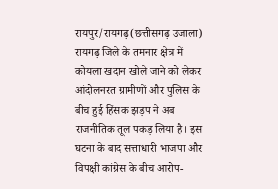रायपुर/रायगढ़(छत्तीसगढ़ उजाला)
रायगढ़ जिले के तमनार क्षेत्र में कोयला खदान खोले जाने को लेकर आंदोलनरत ग्रामीणों और पुलिस के बीच हुई हिंसक झड़प ने अब राजनीतिक तूल पकड़ लिया है। इस घटना के बाद सत्ताधारी भाजपा और विपक्षी कांग्रेस के बीच आरोप-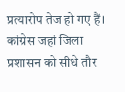प्रत्यारोप तेज हो गए हैं। कांग्रेस जहां जिला प्रशासन को सीधे तौर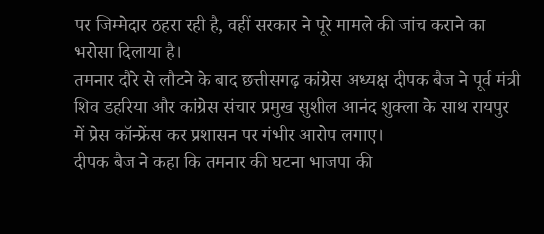पर जिम्मेदार ठहरा रही है, वहीं सरकार ने पूरे मामले की जांच कराने का भरोसा दिलाया है।
तमनार दौरे से लौटने के बाद छत्तीसगढ़ कांग्रेस अध्यक्ष दीपक बैज ने पूर्व मंत्री शिव डहरिया और कांग्रेस संचार प्रमुख सुशील आनंद शुक्ला के साथ रायपुर में प्रेस कॉन्फ्रेंस कर प्रशासन पर गंभीर आरोप लगाए।
दीपक बैज ने कहा कि तमनार की घटना भाजपा की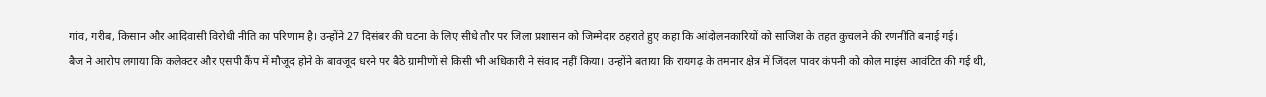गांव, गरीब, किसान और आदिवासी विरोधी नीति का परिणाम है। उन्होंने 27 दिसंबर की घटना के लिए सीधे तौर पर जिला प्रशासन को जिम्मेदार ठहराते हुए कहा कि आंदोलनकारियों को साजिश के तहत कुचलने की रणनीति बनाई गई।
बैज ने आरोप लगाया कि कलेक्टर और एसपी कैंप में मौजूद होने के बावजूद धरने पर बैठे ग्रामीणों से किसी भी अधिकारी ने संवाद नहीं किया। उन्होंने बताया कि रायगढ़ के तमनार क्षेत्र में जिंदल पावर कंपनी को कोल माइंस आवंटित की गई थी,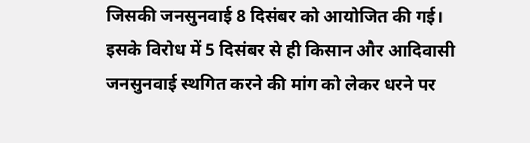जिसकी जनसुनवाई 8 दिसंबर को आयोजित की गई।
इसके विरोध में 5 दिसंबर से ही किसान और आदिवासी जनसुनवाई स्थगित करने की मांग को लेकर धरने पर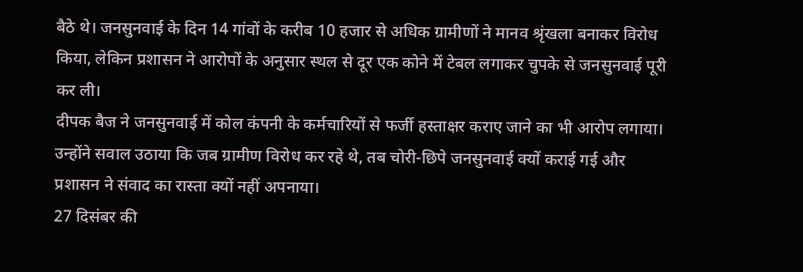बैठे थे। जनसुनवाई के दिन 14 गांवों के करीब 10 हजार से अधिक ग्रामीणों ने मानव श्रृंखला बनाकर विरोध किया, लेकिन प्रशासन ने आरोपों के अनुसार स्थल से दूर एक कोने में टेबल लगाकर चुपके से जनसुनवाई पूरी कर ली।
दीपक बैज ने जनसुनवाई में कोल कंपनी के कर्मचारियों से फर्जी हस्ताक्षर कराए जाने का भी आरोप लगाया। उन्होंने सवाल उठाया कि जब ग्रामीण विरोध कर रहे थे, तब चोरी-छिपे जनसुनवाई क्यों कराई गई और प्रशासन ने संवाद का रास्ता क्यों नहीं अपनाया।
27 दिसंबर की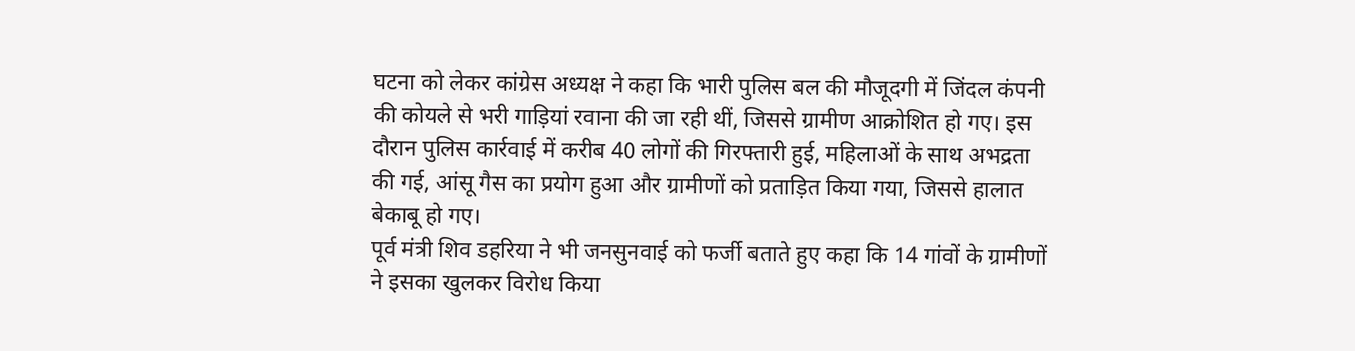घटना को लेकर कांग्रेस अध्यक्ष ने कहा कि भारी पुलिस बल की मौजूदगी में जिंदल कंपनी की कोयले से भरी गाड़ियां रवाना की जा रही थीं, जिससे ग्रामीण आक्रोशित हो गए। इस दौरान पुलिस कार्रवाई में करीब 40 लोगों की गिरफ्तारी हुई, महिलाओं के साथ अभद्रता की गई, आंसू गैस का प्रयोग हुआ और ग्रामीणों को प्रताड़ित किया गया, जिससे हालात बेकाबू हो गए।
पूर्व मंत्री शिव डहरिया ने भी जनसुनवाई को फर्जी बताते हुए कहा कि 14 गांवों के ग्रामीणों ने इसका खुलकर विरोध किया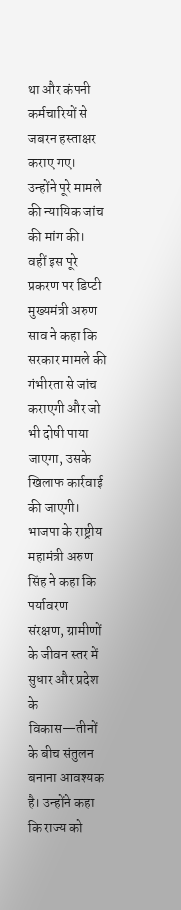था और कंपनी कर्मचारियों से जबरन हस्ताक्षर कराए गए। उन्होंने पूरे मामले की न्यायिक जांच की मांग की।
वहीं इस पूरे प्रकरण पर डिप्टी मुख्यमंत्री अरुण साव ने कहा कि सरकार मामले की गंभीरता से जांच कराएगी और जो भी दोषी पाया जाएगा, उसके खिलाफ कार्रवाई की जाएगी।
भाजपा के राष्ट्रीय महामंत्री अरुण सिंह ने कहा कि पर्यावरण संरक्षण, ग्रामीणों के जीवन स्तर में सुधार और प्रदेश के विकास—तीनों के बीच संतुलन बनाना आवश्यक है। उन्होंने कहा कि राज्य को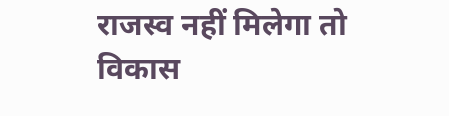राजस्व नहीं मिलेगा तो विकास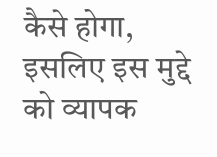कैसे होगा, इसलिए इस मुद्दे को व्यापक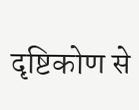दृष्टिकोण से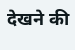देखने की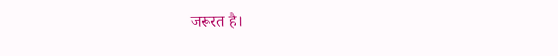जरूरत है।